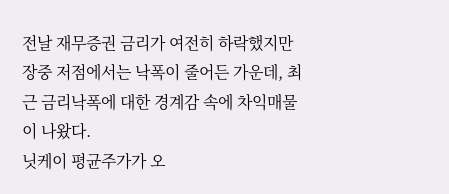전날 재무증권 금리가 여전히 하락했지만 장중 저점에서는 낙폭이 줄어든 가운데, 최근 금리낙폭에 대한 경계감 속에 차익매물이 나왔다.
닛케이 평균주가가 오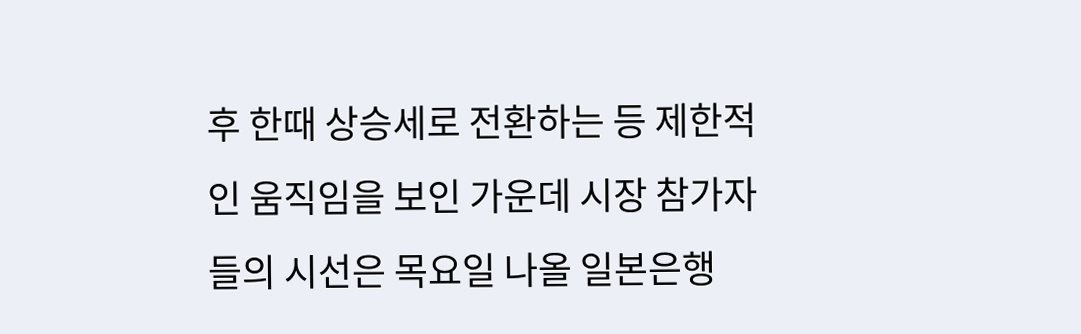후 한때 상승세로 전환하는 등 제한적인 움직임을 보인 가운데 시장 참가자들의 시선은 목요일 나올 일본은행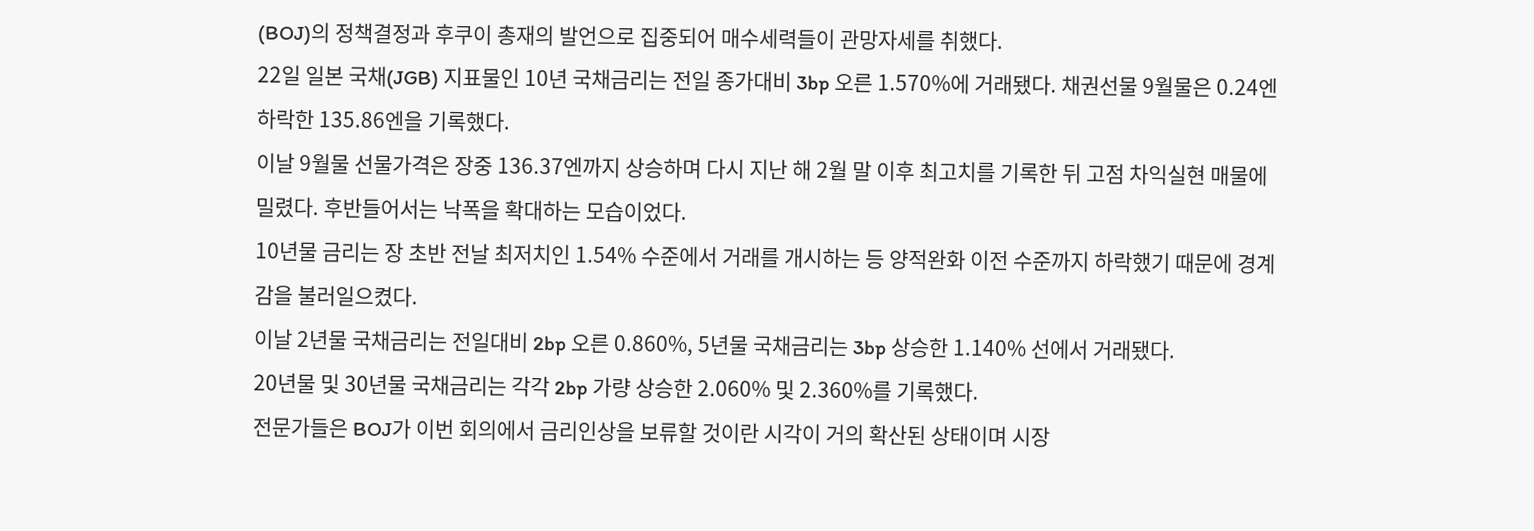(BOJ)의 정책결정과 후쿠이 총재의 발언으로 집중되어 매수세력들이 관망자세를 취했다.
22일 일본 국채(JGB) 지표물인 10년 국채금리는 전일 종가대비 3bp 오른 1.570%에 거래됐다. 채권선물 9월물은 0.24엔 하락한 135.86엔을 기록했다.
이날 9월물 선물가격은 장중 136.37엔까지 상승하며 다시 지난 해 2월 말 이후 최고치를 기록한 뒤 고점 차익실현 매물에 밀렸다. 후반들어서는 낙폭을 확대하는 모습이었다.
10년물 금리는 장 초반 전날 최저치인 1.54% 수준에서 거래를 개시하는 등 양적완화 이전 수준까지 하락했기 때문에 경계감을 불러일으켰다.
이날 2년물 국채금리는 전일대비 2bp 오른 0.860%, 5년물 국채금리는 3bp 상승한 1.140% 선에서 거래됐다.
20년물 및 30년물 국채금리는 각각 2bp 가량 상승한 2.060% 및 2.360%를 기록했다.
전문가들은 BOJ가 이번 회의에서 금리인상을 보류할 것이란 시각이 거의 확산된 상태이며 시장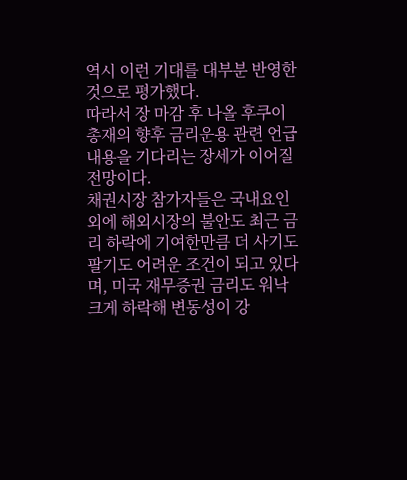역시 이런 기대를 대부분 반영한 것으로 평가했다.
따라서 장 마감 후 나올 후쿠이 총재의 향후 금리운용 관련 언급 내용을 기다리는 장세가 이어질 전망이다.
채권시장 참가자들은 국내요인 외에 해외시장의 불안도 최근 금리 하락에 기여한만큼 더 사기도 팔기도 어려운 조건이 되고 있다며, 미국 재무증권 금리도 워낙 크게 하락해 변동성이 강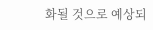화될 것으로 예상되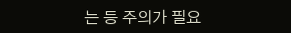는 등 주의가 필요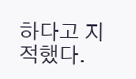하다고 지적했다.